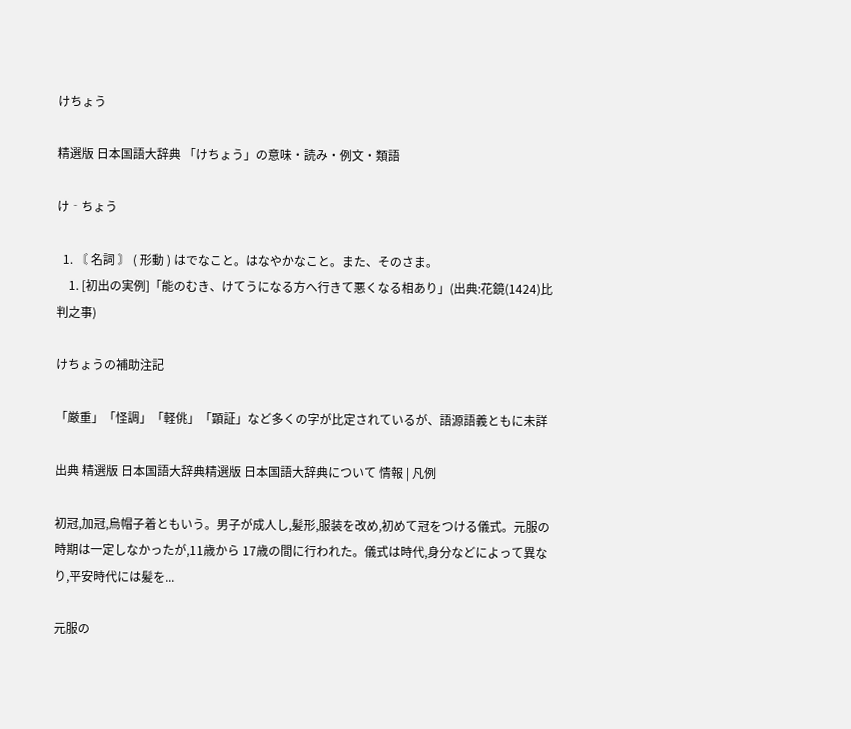けちょう

精選版 日本国語大辞典 「けちょう」の意味・読み・例文・類語

け‐ちょう

  1. 〘 名詞 〙 ( 形動 ) はでなこと。はなやかなこと。また、そのさま。
    1. [初出の実例]「能のむき、けてうになる方へ行きて悪くなる相あり」(出典:花鏡(1424)比判之事)

けちょうの補助注記

「厳重」「怪調」「軽佻」「顕証」など多くの字が比定されているが、語源語義ともに未詳

出典 精選版 日本国語大辞典精選版 日本国語大辞典について 情報 | 凡例

初冠,加冠,烏帽子着ともいう。男子が成人し,髪形,服装を改め,初めて冠をつける儀式。元服の時期は一定しなかったが,11歳から 17歳の間に行われた。儀式は時代,身分などによって異なり,平安時代には髪を...

元服の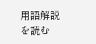用語解説を読む